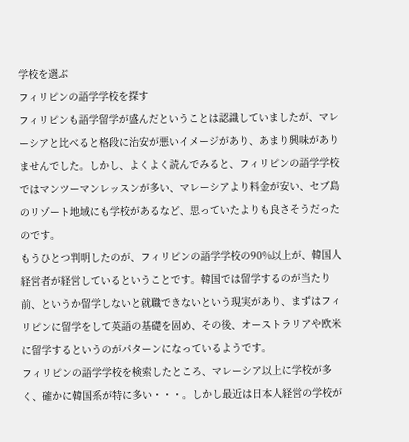学校を選ぶ
フィリピンの語学学校を探す
フィリピンも語学留学が盛んだということは認識していましたが、マレーシアと比べると格段に治安が悪いイメージがあり、あまり興味がありませんでした。しかし、よくよく読んでみると、フィリピンの語学学校ではマンツーマンレッスンが多い、マレーシアより料金が安い、セブ島のリゾート地域にも学校があるなど、思っていたよりも良さそうだったのです。
もうひとつ判明したのが、フィリピンの語学学校の90%以上が、韓国人経営者が経営しているということです。韓国では留学するのが当たり前、というか留学しないと就職できないという現実があり、まずはフィリピンに留学をして英語の基礎を固め、その後、オーストラリアや欧米に留学するというのがパターンになっているようです。
フィリピンの語学学校を検索したところ、マレーシア以上に学校が多く、確かに韓国系が特に多い・・・。しかし最近は日本人経営の学校が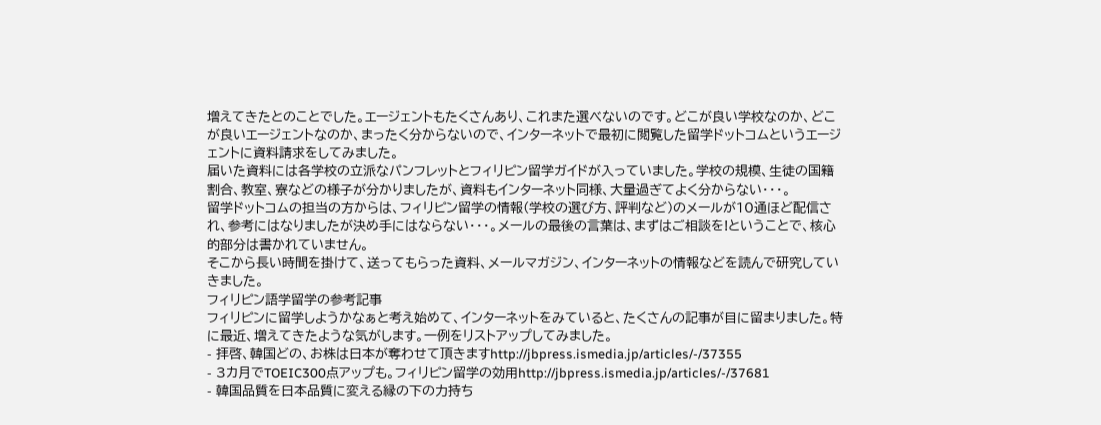増えてきたとのことでした。エージェントもたくさんあり、これまた選べないのです。どこが良い学校なのか、どこが良いエージェントなのか、まったく分からないので、インターネットで最初に閲覧した留学ドットコムというエージェントに資料請求をしてみました。
届いた資料には各学校の立派なパンフレットとフィリピン留学ガイドが入っていました。学校の規模、生徒の国籍割合、教室、寮などの様子が分かりましたが、資料もインターネット同様、大量過ぎてよく分からない・・・。
留学ドットコムの担当の方からは、フィリピン留学の情報(学校の選び方、評判など)のメールが10通ほど配信され、参考にはなりましたが決め手にはならない・・・。メールの最後の言葉は、まずはご相談を!ということで、核心的部分は書かれていません。
そこから長い時間を掛けて、送ってもらった資料、メールマガジン、インターネットの情報などを読んで研究していきました。
フィリピン語学留学の参考記事
フィリピンに留学しようかなぁと考え始めて、インターネットをみていると、たくさんの記事が目に留まりました。特に最近、増えてきたような気がします。一例をリストアップしてみました。
- 拝啓、韓国どの、お株は日本が奪わせて頂きますhttp://jbpress.ismedia.jp/articles/-/37355
- 3カ月でTOEIC300点アップも。フィリピン留学の効用http://jbpress.ismedia.jp/articles/-/37681
- 韓国品質を日本品質に変える縁の下の力持ち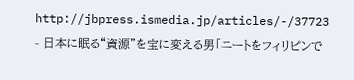http://jbpress.ismedia.jp/articles/-/37723
- 日本に眠る“資源”を宝に変える男「ニートをフィリピンで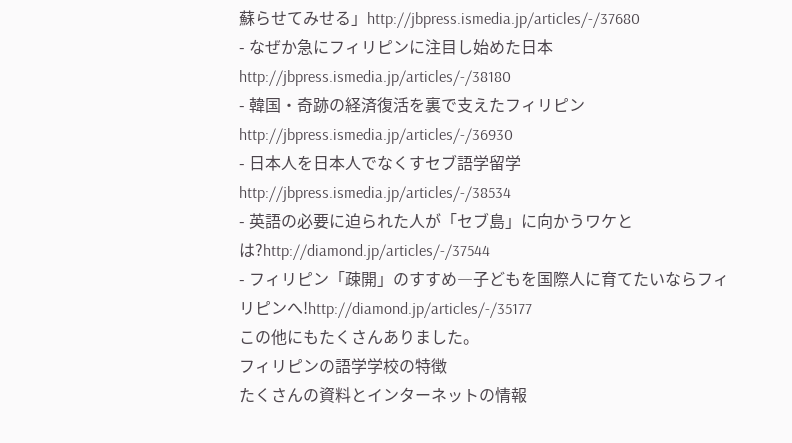蘇らせてみせる」http://jbpress.ismedia.jp/articles/-/37680
- なぜか急にフィリピンに注目し始めた日本http://jbpress.ismedia.jp/articles/-/38180
- 韓国・奇跡の経済復活を裏で支えたフィリピンhttp://jbpress.ismedia.jp/articles/-/36930
- 日本人を日本人でなくすセブ語学留学http://jbpress.ismedia.jp/articles/-/38534
- 英語の必要に迫られた人が「セブ島」に向かうワケとは?http://diamond.jp/articles/-/37544
- フィリピン「疎開」のすすめ―子どもを国際人に育てたいならフィリピンへ!http://diamond.jp/articles/-/35177
この他にもたくさんありました。
フィリピンの語学学校の特徴
たくさんの資料とインターネットの情報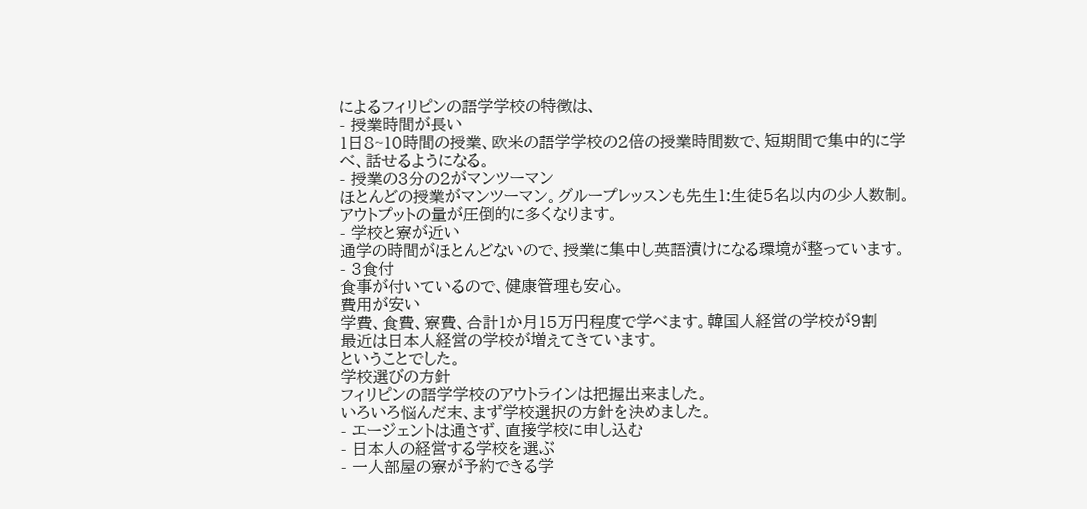によるフィリピンの語学学校の特徴は、
- 授業時間が長い
1日8~10時間の授業、欧米の語学学校の2倍の授業時間数で、短期間で集中的に学べ、話せるようになる。
- 授業の3分の2がマンツーマン
ほとんどの授業がマンツーマン。グループレッスンも先生1:生徒5名以内の少人数制。
アウトプットの量が圧倒的に多くなります。
- 学校と寮が近い
通学の時間がほとんどないので、授業に集中し英語漬けになる環境が整っています。
- 3食付
食事が付いているので、健康管理も安心。
費用が安い
学費、食費、寮費、合計1か月15万円程度で学べます。韓国人経営の学校が9割
最近は日本人経営の学校が増えてきています。
ということでした。
学校選びの方針
フィリピンの語学学校のアウトラインは把握出来ました。
いろいろ悩んだ末、まず学校選択の方針を決めました。
- エージェントは通さず、直接学校に申し込む
- 日本人の経営する学校を選ぶ
- 一人部屋の寮が予約できる学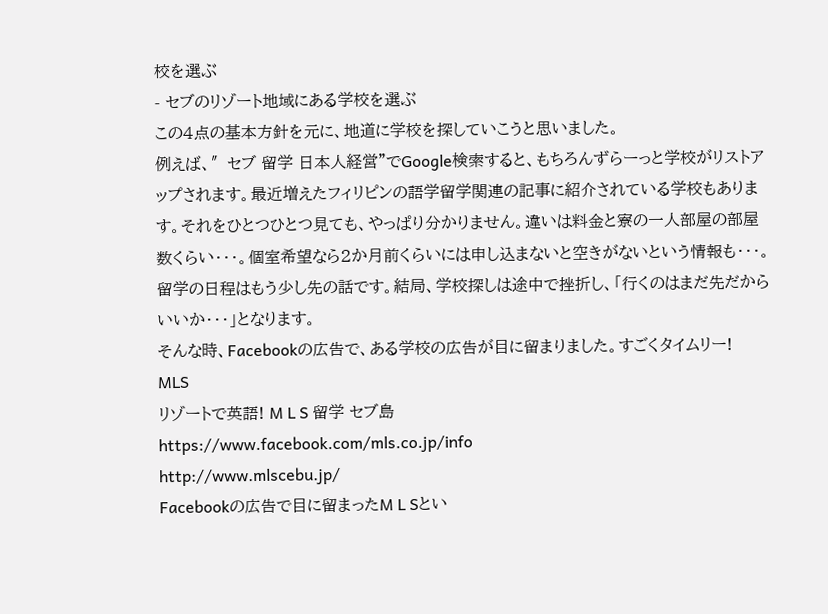校を選ぶ
- セブのリゾート地域にある学校を選ぶ
この4点の基本方針を元に、地道に学校を探していこうと思いました。
例えば、″セブ 留学 日本人経営”でGoogle検索すると、もちろんずらーっと学校がリストアップされます。最近増えたフィリピンの語学留学関連の記事に紹介されている学校もあります。それをひとつひとつ見ても、やっぱり分かりません。違いは料金と寮の一人部屋の部屋数くらい・・・。個室希望なら2か月前くらいには申し込まないと空きがないという情報も・・・。
留学の日程はもう少し先の話です。結局、学校探しは途中で挫折し、「行くのはまだ先だからいいか・・・」となります。
そんな時、Facebookの広告で、ある学校の広告が目に留まりました。すごくタイムリー!
MLS
リゾートで英語! M L S 留学 セブ島
https://www.facebook.com/mls.co.jp/info
http://www.mlscebu.jp/
Facebookの広告で目に留まったM L Sとい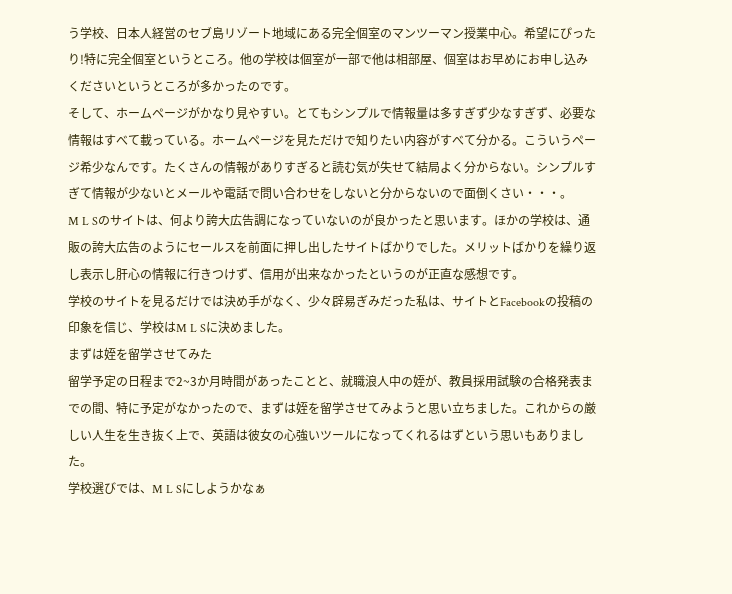う学校、日本人経営のセブ島リゾート地域にある完全個室のマンツーマン授業中心。希望にぴったり!特に完全個室というところ。他の学校は個室が一部で他は相部屋、個室はお早めにお申し込みくださいというところが多かったのです。
そして、ホームページがかなり見やすい。とてもシンプルで情報量は多すぎず少なすぎず、必要な情報はすべて載っている。ホームページを見ただけで知りたい内容がすべて分かる。こういうページ希少なんです。たくさんの情報がありすぎると読む気が失せて結局よく分からない。シンプルすぎて情報が少ないとメールや電話で問い合わせをしないと分からないので面倒くさい・・・。
M L Sのサイトは、何より誇大広告調になっていないのが良かったと思います。ほかの学校は、通販の誇大広告のようにセールスを前面に押し出したサイトばかりでした。メリットばかりを繰り返し表示し肝心の情報に行きつけず、信用が出来なかったというのが正直な感想です。
学校のサイトを見るだけでは決め手がなく、少々辟易ぎみだった私は、サイトとFacebookの投稿の印象を信じ、学校はM L Sに決めました。
まずは姪を留学させてみた
留学予定の日程まで2~3か月時間があったことと、就職浪人中の姪が、教員採用試験の合格発表までの間、特に予定がなかったので、まずは姪を留学させてみようと思い立ちました。これからの厳しい人生を生き抜く上で、英語は彼女の心強いツールになってくれるはずという思いもありました。
学校選びでは、M L Sにしようかなぁ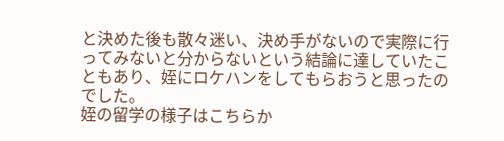と決めた後も散々迷い、決め手がないので実際に行ってみないと分からないという結論に達していたこともあり、姪にロケハンをしてもらおうと思ったのでした。
姪の留学の様子はこちらか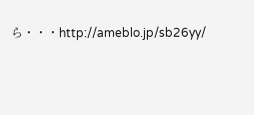ら・・・http://ameblo.jp/sb26yy/